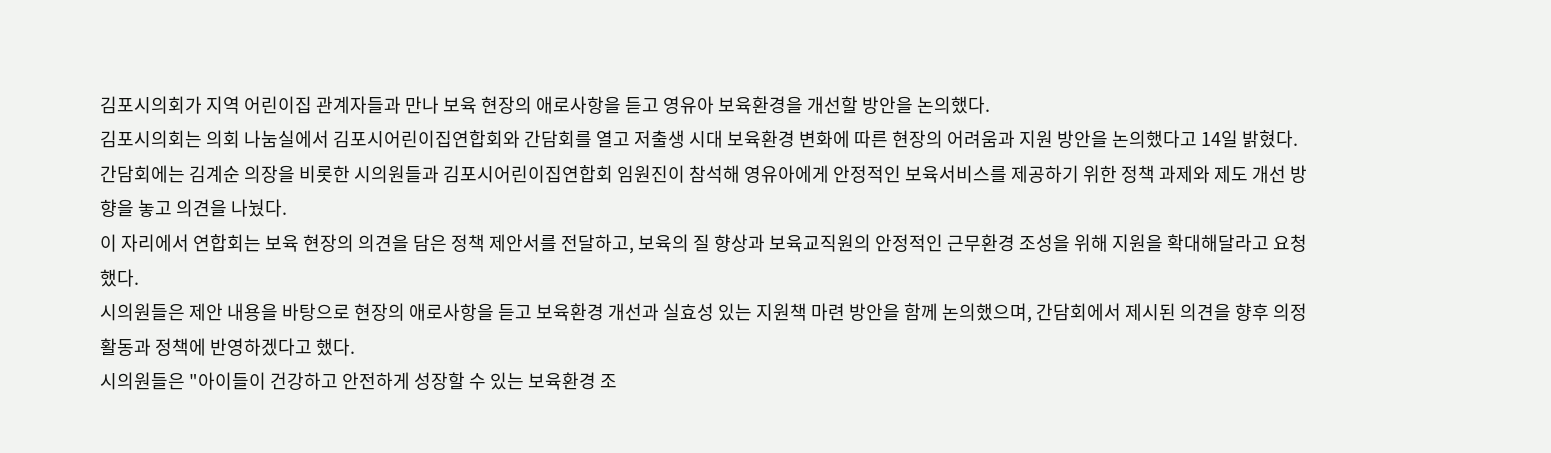김포시의회가 지역 어린이집 관계자들과 만나 보육 현장의 애로사항을 듣고 영유아 보육환경을 개선할 방안을 논의했다.
김포시의회는 의회 나눔실에서 김포시어린이집연합회와 간담회를 열고 저출생 시대 보육환경 변화에 따른 현장의 어려움과 지원 방안을 논의했다고 14일 밝혔다.
간담회에는 김계순 의장을 비롯한 시의원들과 김포시어린이집연합회 임원진이 참석해 영유아에게 안정적인 보육서비스를 제공하기 위한 정책 과제와 제도 개선 방향을 놓고 의견을 나눴다.
이 자리에서 연합회는 보육 현장의 의견을 담은 정책 제안서를 전달하고, 보육의 질 향상과 보육교직원의 안정적인 근무환경 조성을 위해 지원을 확대해달라고 요청했다.
시의원들은 제안 내용을 바탕으로 현장의 애로사항을 듣고 보육환경 개선과 실효성 있는 지원책 마련 방안을 함께 논의했으며, 간담회에서 제시된 의견을 향후 의정활동과 정책에 반영하겠다고 했다.
시의원들은 "아이들이 건강하고 안전하게 성장할 수 있는 보육환경 조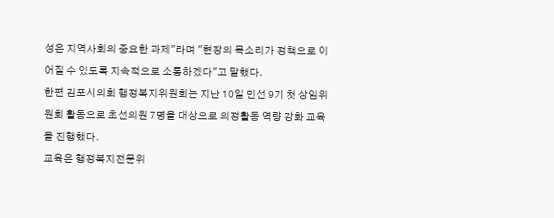성은 지역사회의 중요한 과제"라며 "현장의 목소리가 정책으로 이어질 수 있도록 지속적으로 소통하겠다"고 말했다.
한편 김포시의회 행정복지위원회는 지난 10일 민선 9기 첫 상임위원회 활동으로 초선의원 7명을 대상으로 의정활동 역량 강화 교육을 진행했다.
교육은 행정복지전문위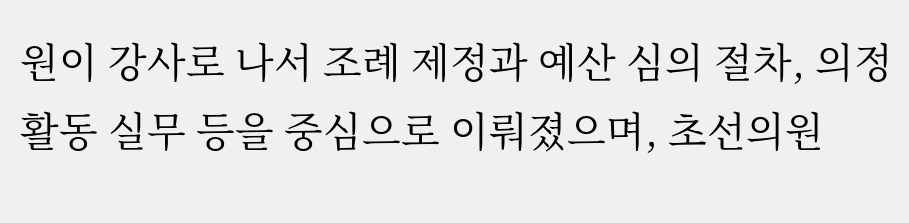원이 강사로 나서 조례 제정과 예산 심의 절차, 의정활동 실무 등을 중심으로 이뤄졌으며, 초선의원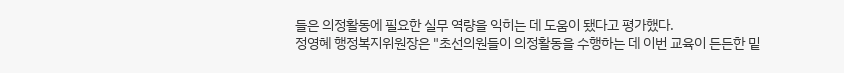들은 의정활동에 필요한 실무 역량을 익히는 데 도움이 됐다고 평가했다.
정영혜 행정복지위원장은 "초선의원들이 의정활동을 수행하는 데 이번 교육이 든든한 밑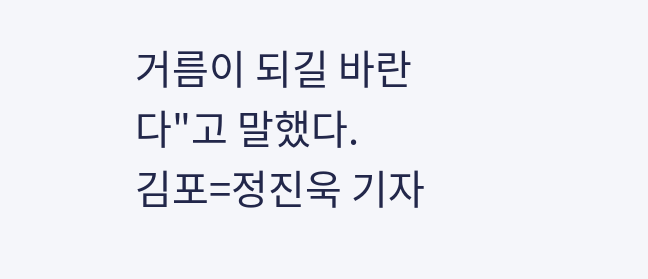거름이 되길 바란다"고 말했다.
김포=정진욱 기자